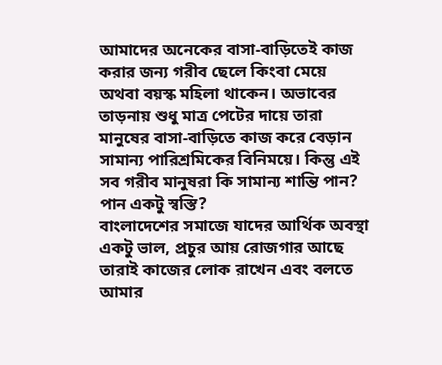আমাদের অনেকের বাসা-বাড়িতেই কাজ করার জন্য গরীব ছেলে কিংবা মেয়ে অথবা বয়স্ক মহিলা থাকেন। অভাবের তাড়নায় শুধু মাত্র পেটের দায়ে তারা মানুষের বাসা-বাড়িতে কাজ করে বেড়ান সামান্য পারিশ্রমিকের বিনিময়ে। কিন্তু এই সব গরীব মানুষরা কি সামান্য শান্তি পান? পান একটু স্বস্তি?
বাংলাদেশের সমাজে যাদের আর্থিক অবস্থা একটু ভাল, প্রচুর আয় রোজগার আছে তারাই কাজের লোক রাখেন এবং বলতে আমার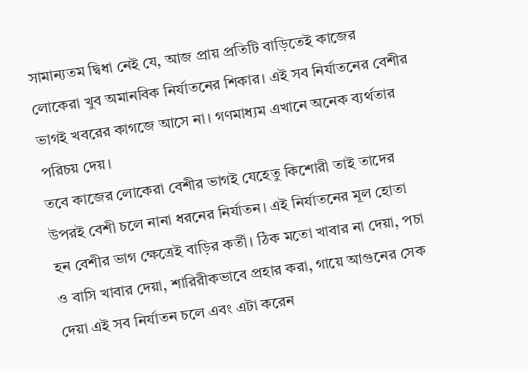সামান্যতম দ্বিধা নেই যে, আজ প্রায় প্রতিটি বাড়িতেই কাজের লোকেরা খুব অমানবিক নির্যাতনের শিকার। এই সব নির্যাতনের বেশীর ভাগই খবরের কাগজে আসে না। গণমাধ্যম এখানে অনেক ব্যর্থতার পরিচয় দেয়।
তবে কাজের লোকেরা বেশীর ভাগই যেহেতু কিশোরী তাই তাদের উপরই বেশী চলে নানা ধরনের নির্যাতন। এই নির্যাতনের মূল হোতা হন বেশীর ভাগ ক্ষেত্রেই বাড়ির কর্তী। ঠিক মতো খাবার না দেয়া, পচা ও বাসি খাবার দেয়া, শারিরীকভাবে প্রহার করা, গায়ে আগুনের সেক দেয়া এই সব নির্যাতন চলে এবং এটা করেন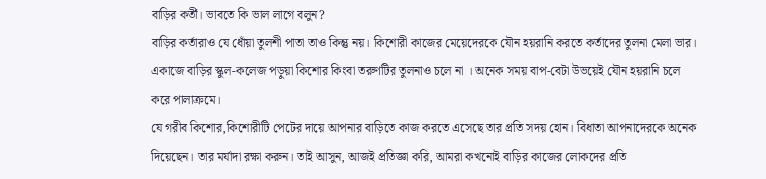বাড়ির কর্তী। ভাবতে কি ভাল লাগে বলুন?
বাড়ির কর্তারাও যে ধোঁয়া তুলশী পাতা তাও কিন্তু নয়। কিশোরী কাজের মেয়েদেরকে যৌন হয়রানি করতে কর্তাদের তুলনা মেলা ভার। একাজে বাড়ির স্কুল-কলেজ পড়ুয়া কিশোর কিংবা তরুণটির তুলনাও চলে না । অনেক সময় বাপ-বেটা উভয়েই যৌন হয়রানি চলে করে পালাক্রমে।
যে গরীব কিশোর,কিশোরীটি পেটের দায়ে আপনার বাড়িতে কাজ করতে এসেছে তার প্রতি সদয় হোন। বিধাতা আপনাদেরকে অনেক দিয়েছেন। তার মর্যাদা রক্ষা করুন। তাই আসুন, আজই প্রতিজ্ঞা করি, আমরা কখনোই বাড়ির কাজের লোকদের প্রতি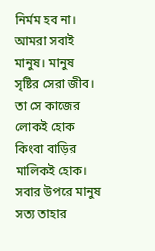নির্মম হব না। আমরা সবাই মানুষ। মানুষ সৃষ্টির সেরা জীব। তা সে কাজের লোকই হোক কিংবা বাড়ির মালিকই হোক। সবার উপরে মানুষ সত্য তাহার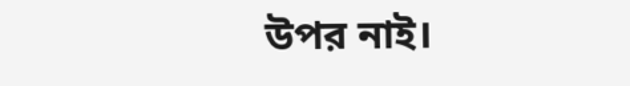উপর নাই।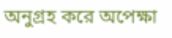অনুগ্রহ করে অপেক্ষা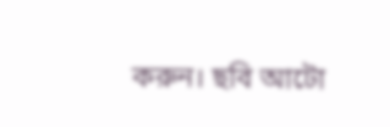করুন। ছবি আটো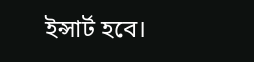ইন্সার্ট হবে।